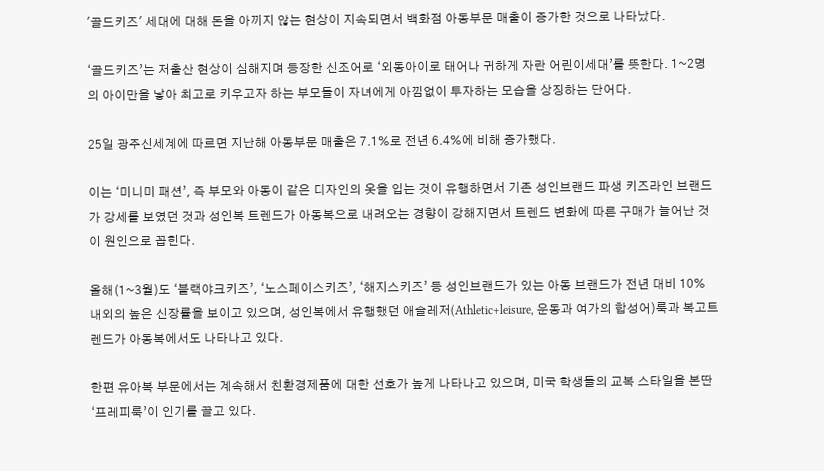'골드키즈' 세대에 대해 돈을 아끼지 않는 현상이 지속되면서 백화점 아동부문 매출이 증가한 것으로 나타났다.

‘골드키즈’는 저출산 현상이 심해지며 등장한 신조어로 ‘외동아이로 태어나 귀하게 자란 어린이세대’를 뜻한다. 1~2명의 아이만을 낳아 최고로 키우고자 하는 부모들이 자녀에게 아낌없이 투자하는 모습을 상징하는 단어다.

25일 광주신세계에 따르면 지난해 아동부문 매출은 7.1%로 전년 6.4%에 비해 증가했다.

이는 ‘미니미 패션’, 즉 부모와 아동이 같은 디자인의 옷을 입는 것이 유행하면서 기존 성인브랜드 파생 키즈라인 브랜드가 강세를 보였던 것과 성인복 트렌드가 아동복으로 내려오는 경향이 강해지면서 트렌드 변화에 따른 구매가 늘어난 것이 원인으로 꼽힌다.

올해(1~3월)도 ‘블랙야크키즈’, ‘노스페이스키즈’, ‘해지스키즈’ 등 성인브랜드가 있는 아동 브랜드가 전년 대비 10% 내외의 높은 신장률을 보이고 있으며, 성인복에서 유행했던 애슬레저(Athletic+leisure, 운동과 여가의 합성어)룩과 복고트렌드가 아동복에서도 나타나고 있다.

한편 유아복 부문에서는 계속해서 친환경제품에 대한 선호가 높게 나타나고 있으며, 미국 학생들의 교복 스타일을 본딴 ‘프레피룩’이 인기를 끌고 있다.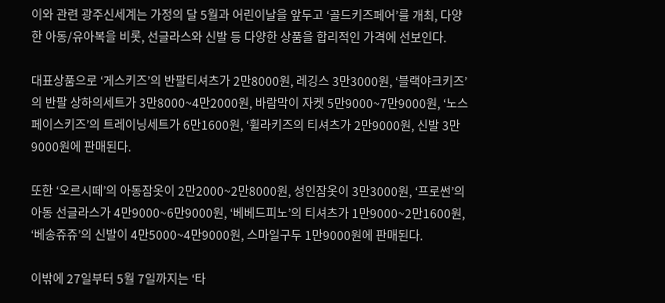이와 관련 광주신세계는 가정의 달 5월과 어린이날을 앞두고 ‘골드키즈페어’를 개최, 다양한 아동/유아복을 비롯, 선글라스와 신발 등 다양한 상품을 합리적인 가격에 선보인다.

대표상품으로 ‘게스키즈’의 반팔티셔츠가 2만8000원, 레깅스 3만3000원, ‘블랙야크키즈’의 반팔 상하의세트가 3만8000~4만2000원, 바람막이 자켓 5만9000~7만9000원, ‘노스페이스키즈’의 트레이닝세트가 6만1600원, ‘휠라키즈의 티셔츠가 2만9000원, 신발 3만9000원에 판매된다.

또한 ‘오르시떼’의 아동잠옷이 2만2000~2만8000원, 성인잠옷이 3만3000원, ‘프로썬’의 아동 선글라스가 4만9000~6만9000원, ‘베베드피노’의 티셔츠가 1만9000~2만1600원, ‘베송쥬쥬’의 신발이 4만5000~4만9000원, 스마일구두 1만9000원에 판매된다.

이밖에 27일부터 5월 7일까지는 ‘타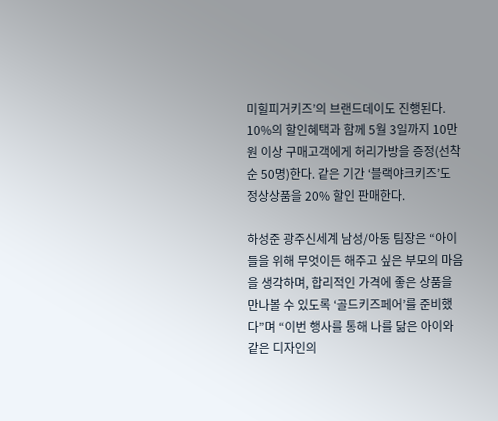미힐피거키즈’의 브랜드데이도 진행된다.
10%의 할인혜택과 함께 5월 3일까지 10만원 이상 구매고객에게 허리가방을 증정(선착순 50명)한다. 같은 기간 ‘블랙야크키즈’도 정상상품을 20% 할인 판매한다.

하성준 광주신세계 남성/아동 팀장은 “아이들을 위해 무엇이든 해주고 싶은 부모의 마음을 생각하며, 합리적인 가격에 좋은 상품을 만나볼 수 있도록 ‘골드키즈페어’를 준비했다”며 “이번 행사를 통해 나를 닮은 아이와 같은 디자인의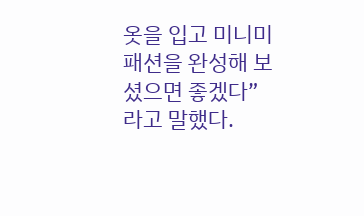옷을 입고 미니미 패션을 완성해 보셨으면 좋겠다”라고 말했다.